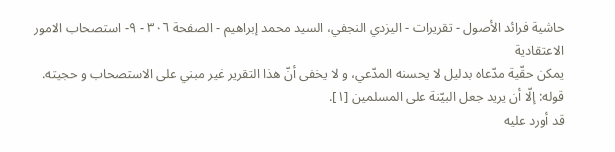حاشية فرائد الأصول - تقريرات - اليزدي النجفي، السيد محمد إبراهيم - الصفحة ٣٠٦ - ٩- استصحاب الامور الاعتقادية
يمكن حقّية مدّعاه بدليل لا يحسنه المدّعي، و لا يخفى أنّ هذا التقرير غير مبني على الاستصحاب و حجيته.
قوله: إلّا أن يريد جعل البيّنة على المسلمين [١].
قد أورد عليه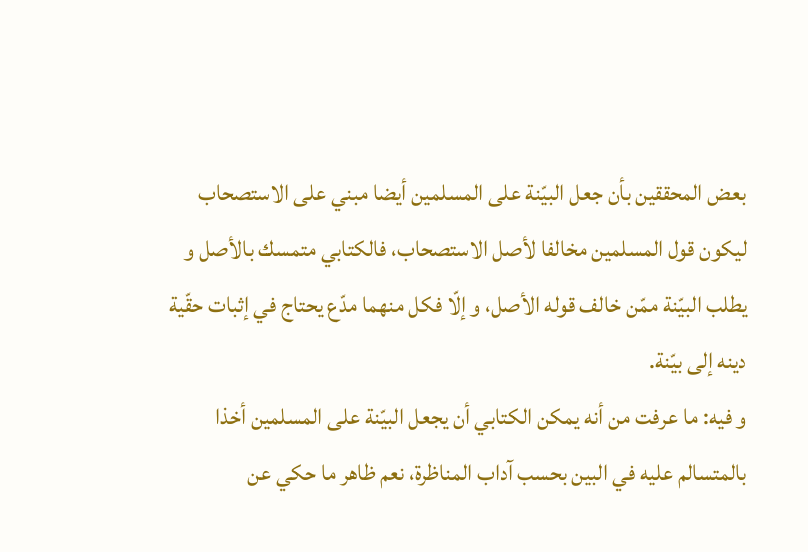بعض المحققين بأن جعل البيّنة على المسلمين أيضا مبني على الاستصحاب ليكون قول المسلمين مخالفا لأصل الاستصحاب، فالكتابي متمسك بالأصل و يطلب البيّنة ممّن خالف قوله الأصل، و إلّا فكل منهما مدّع يحتاج في إثبات حقّية دينه إلى بيّنة.
و فيه: ما عرفت من أنه يمكن الكتابي أن يجعل البيّنة على المسلمين أخذا بالمتسالم عليه في البين بحسب آداب المناظرة، نعم ظاهر ما حكي عن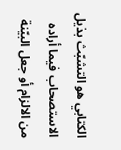الكتابي هو التشبّث بذيل الاستصحاب فيما أراده من الالزام أو جعل البيّنة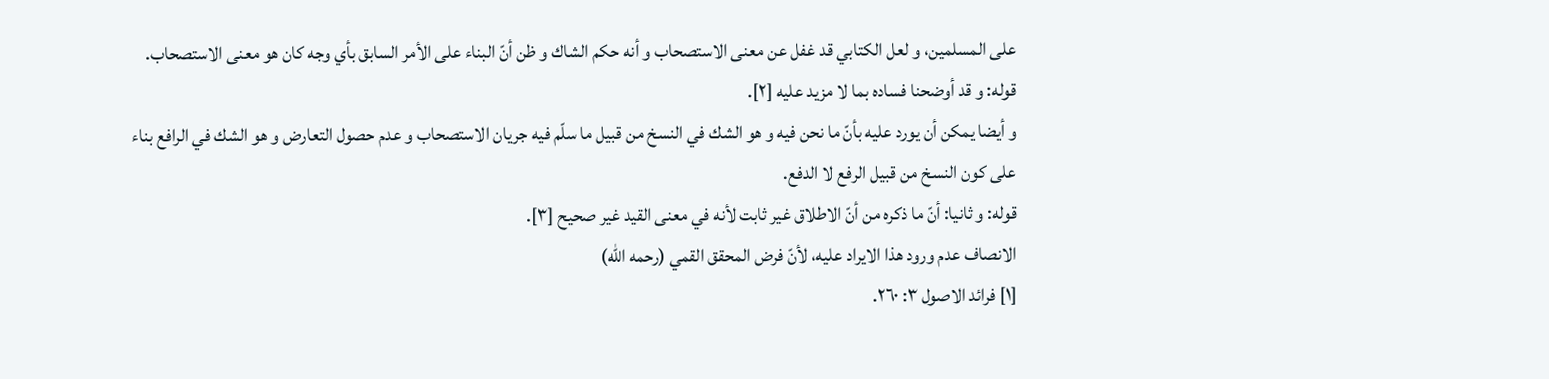على المسلمين، و لعل الكتابي قد غفل عن معنى الاستصحاب و أنه حكم الشاك و ظن أنّ البناء على الأمر السابق بأي وجه كان هو معنى الاستصحاب.
قوله: و قد أوضحنا فساده بما لا مزيد عليه [٢].
و أيضا يمكن أن يورد عليه بأنّ ما نحن فيه و هو الشك في النسخ من قبيل ما سلّم فيه جريان الاستصحاب و عدم حصول التعارض و هو الشك في الرافع بناء على كون النسخ من قبيل الرفع لا الدفع.
قوله: و ثانيا: أنّ ما ذكره من أنّ الاطلاق غير ثابت لأنه في معنى القيد غير صحيح [٣].
الانصاف عدم ورود هذا الايراد عليه، لأنّ فرض المحقق القمي (رحمه اللّه)
[١] فرائد الاصول ٣: ٢٦٠.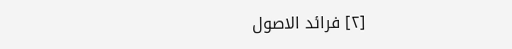[٢] فرائد الاصول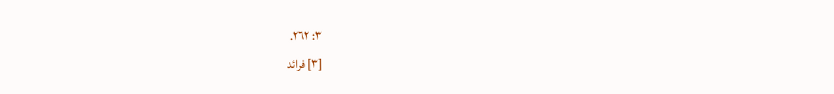٣: ٢٦٢.
[٣] فرائد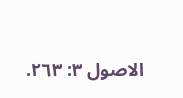الاصول ٣: ٢٦٣.